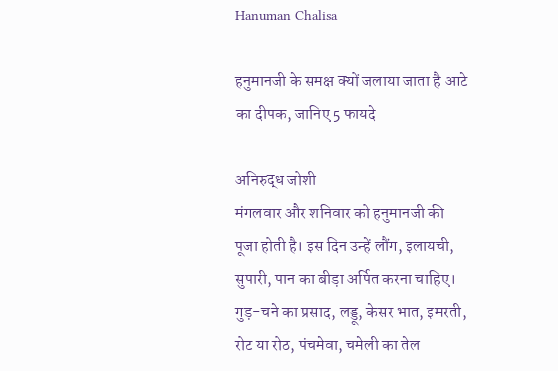Hanuman Chalisa

हनुमानजी के समक्ष क्यों जलाया जाता है आटे का दीपक, जानिए 5 फायदे

अनिरुद्ध जोशी
मंगलवार और शनिवार को हनुमानजी की पूजा होती है। इस दिन उन्हें लौंग, इलायची, सुपारी, पान का बीड़ा अर्पित करना चाहिए। गुड़-चने का प्रसाद, लड्डू, केसर भात, इमरती, रोट या रोठ, पंचमेवा, चमेली का तेल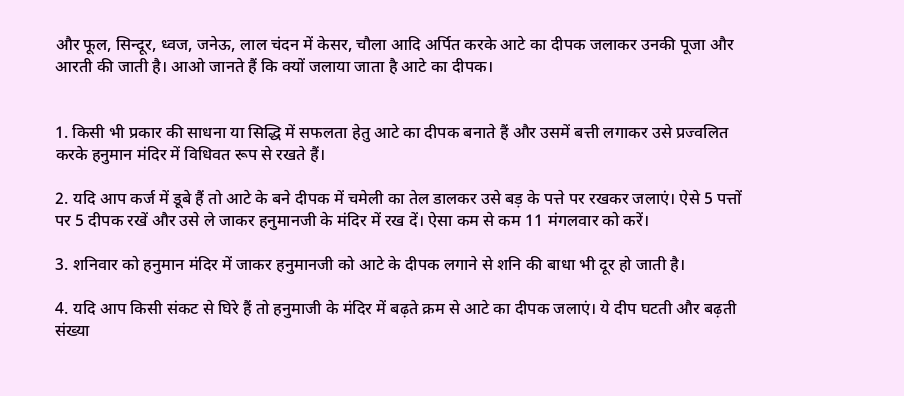और फूल, सिन्दूर, ध्वज, जनेऊ, लाल चंदन में केसर, चौला आदि अर्पित करके आटे का दीपक जलाकर उनकी पूजा और आरती की जाती है। आओ जानते हैं कि क्यों जलाया जाता है आटे का दीपक।


1. किसी भी प्रकार की साधना या सिद्धि में सफलता हेतु आटे का दीपक बनाते हैं और उसमें बत्ती लगाकर उसे प्रज्वलित करके हनुमान मंदिर में विधिवत रूप से रखते हैं।

2. यदि आप कर्ज में डूबे हैं तो आटे के बने दीपक में चमेली का तेल डालकर उसे बड़ के पत्ते पर रखकर जलाएं। ऐसे 5 पत्तों पर 5 दीपक रखें और उसे ले जाकर हनुमानजी के मंदिर में रख दें। ऐसा कम से कम 11 मंगलवार को करें।

3. शनिवार को हनुमान मंदिर में जाकर हनुमानजी को आटे के दीपक लगाने से शनि की बाधा भी दूर हो जाती है।

4. यदि आप किसी संकट से घिरे हैं तो हनुमाजी के मंदिर में बढ़ते क्रम से आटे का दीपक जलाएं। ये दीप घटती और बढ़ती संख्या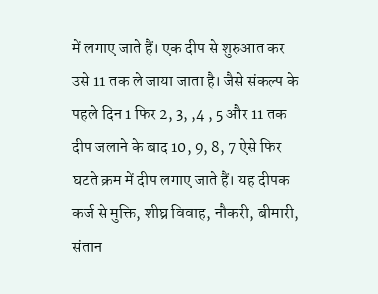में लगाए जाते हैं। एक दीप से शुरुआत कर उसे 11 तक ले जाया जाता है। जैसे संकल्प के पहले दिन 1 फिर 2, 3, ,4 , 5 और 11 तक दीप जलाने के बाद 10, 9, 8, 7 ऐसे फिर घटते क्रम में दीप लगाए जाते हैं। यह दीपक कर्ज से मुक्ति, शीघ्र विवाह, नौकरी, बीमारी, संतान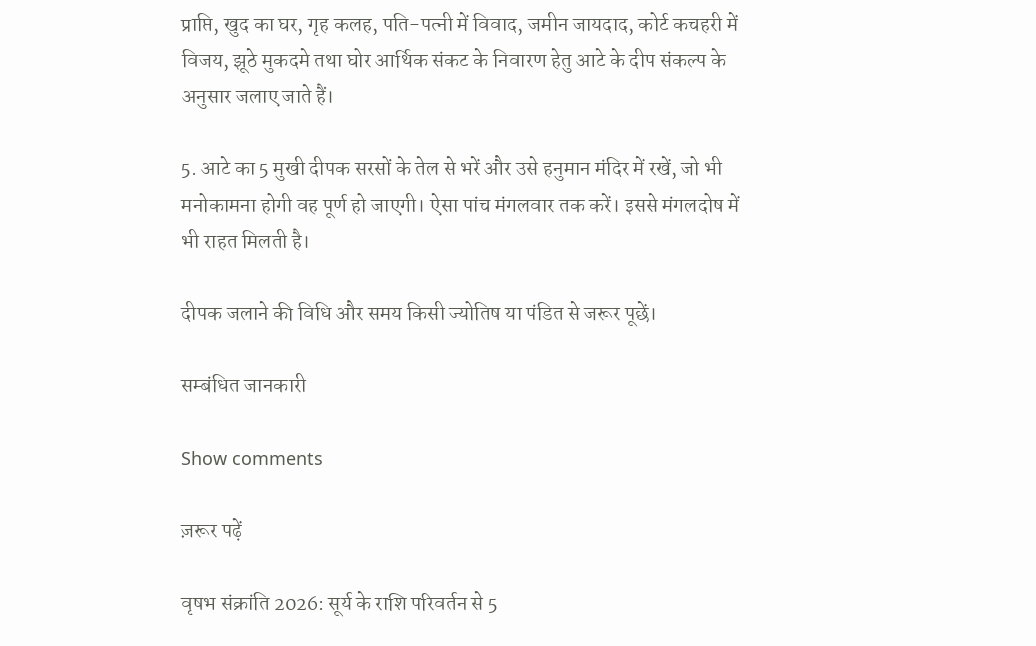प्राप्ति, खुद का घर, गृह कलह, पति-पत्नी में विवाद, जमीन जायदाद, कोर्ट कचहरी में विजय, झूठे मुकदमे तथा घोर आर्थिक संकट के निवारण हेतु आटे के दीप संकल्प के अनुसार जलाए जाते हैं।

5. आटे का 5 मुखी दीपक सरसों के तेल से भरें और उसे हनुमान मंदिर में रखें, जो भी मनोकामना होगी वह पूर्ण हो जाएगी। ऐसा पांच मंगलवार तक करें। इससे मंगलदोष में भी राहत मिलती है।

दीपक जलाने की विधि और समय किसी ज्योतिष या पंडित से जरूर पूछें।

सम्बंधित जानकारी

Show comments

ज़रूर पढ़ें

वृषभ संक्रांति 2026: सूर्य के राशि परिवर्तन से 5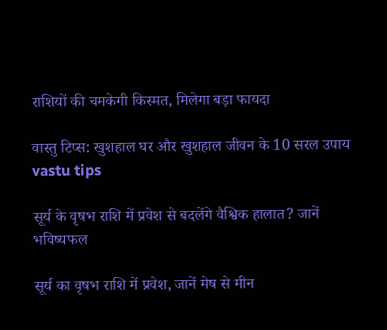राशियों की चमकेगी किस्मत, मिलेगा बड़ा फायदा

वास्तु टिप्स: खुशहाल घर और खुशहाल जीवन के 10 सरल उपाय vastu tips

सूर्य के वृषभ राशि में प्रवेश से बदलेंगे वैश्विक हालात? जानें भविष्यफल

सूर्य का वृषभ राशि में प्रवेश, जानें मेष से मीन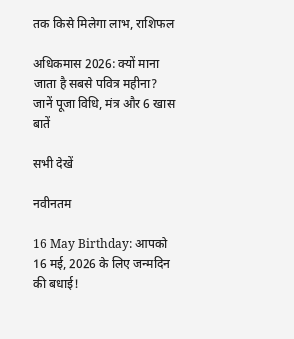तक किसे मिलेगा लाभ, राशिफल

अधिकमास 2026: क्यों माना जाता है सबसे पवित्र महीना? जानें पूजा विधि, मंत्र और 6 खास बातें

सभी देखें

नवीनतम

16 May Birthday: आपको 16 मई, 2026 के लिए जन्मदिन की बधाई!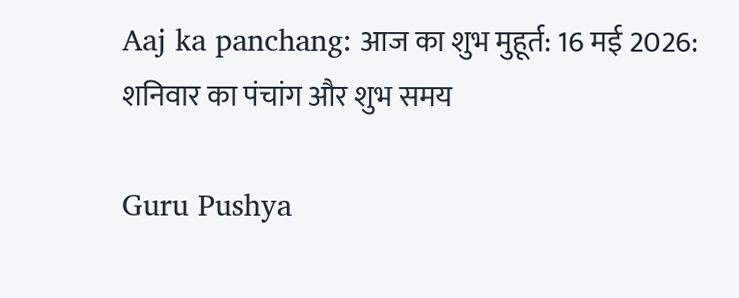Aaj ka panchang: आज का शुभ मुहूर्त: 16 मई 2026: शनिवार का पंचांग और शुभ समय

Guru Pushya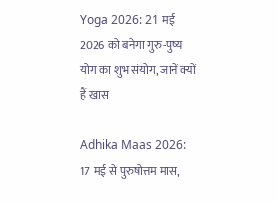Yoga 2026: 21 मई 2026 को बनेगा गुरु-पुष्य योग का शुभ संयोग, जानें क्यों हैं खास

Adhika Maas 2026: 17 मई से पुरुषोत्तम मास,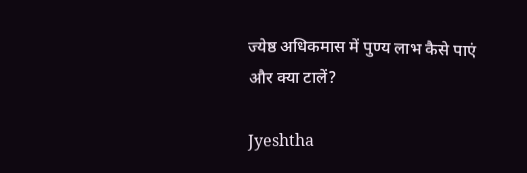ज्येष्ठ अधिकमास में पुण्य लाभ कैसे पाएं और क्या टालें?

Jyeshtha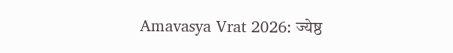Amavasya Vrat 2026: ज्येष्ठ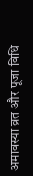अमावस्या व्रत और पूजा विधि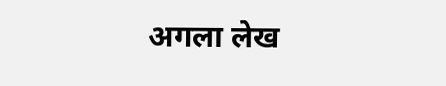अगला लेख